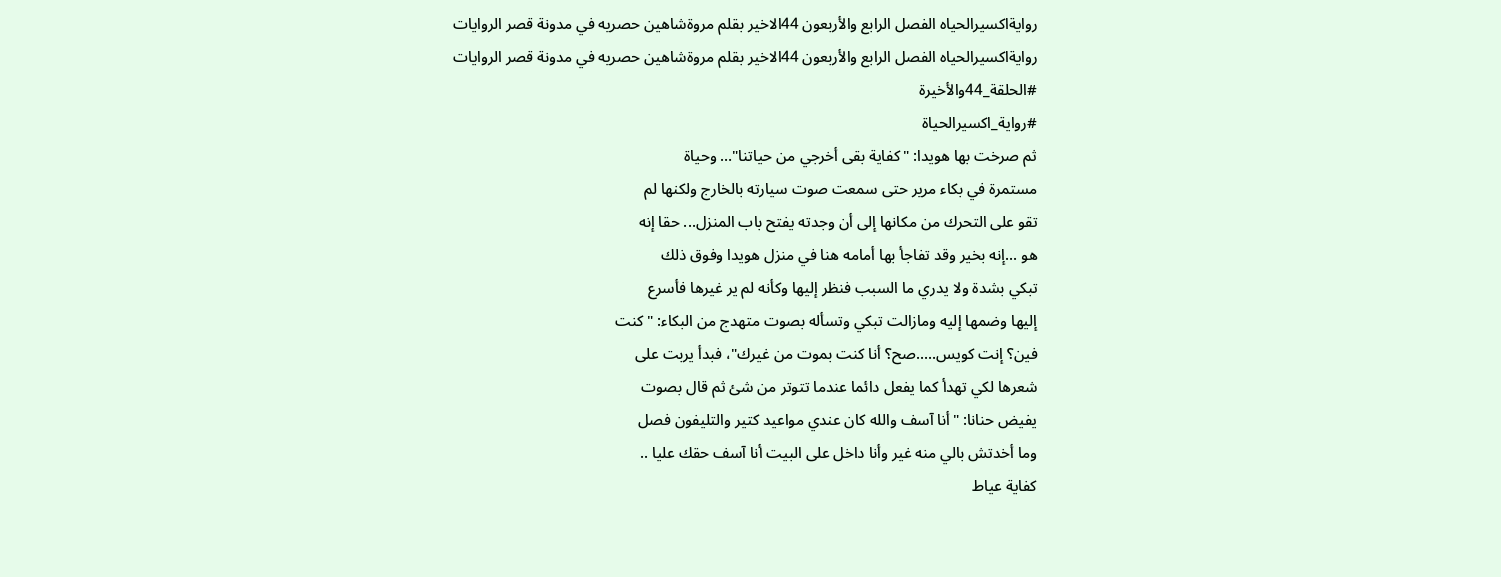روايةاكسيرالحياه الفصل الرابع والأربعون 44الاخير بقلم مروةشاهين حصريه في مدونة قصر الروايات
روايةاكسيرالحياه الفصل الرابع والأربعون 44الاخير بقلم مروةشاهين حصريه في مدونة قصر الروايات
#الحلقة_44والأخيرة
#رواية_اكسيرالحياة
ثم صرخت بها هويدا: "كفاية بقى أخرجي من حياتنا"… وحياة
مستمرة في بكاء مرير حتى سمعت صوت سيارته بالخارج ولكنها لم
تقو على التحرك من مكانها إلى أن وجدته يفتح باب المنزل... حقا إنه
هو ...إنه بخير وقد تفاجأ بها أمامه هنا في منزل هويدا وفوق ذلك
تبكي بشدة ولا يدري ما السبب فنظر إليها وكأنه لم ير غيرها فأسرع
إليها وضمها إليه ومازالت تبكي وتسأله بصوت متهدج من البكاء: "كنت
فين؟ إنت كويس.....صح؟ أنا كنت بموت من غيرك"، فبدأ يربت على
شعرها لكي تهدأ كما يفعل دائما عندما تتوتر من شئ ثم قال بصوت
يفيض حنانا: "أنا آسف والله كان عندي مواعيد كتير والتليفون فصل
وما أخدتش بالي منه غير وأنا داخل على البيت أنا آسف حقك عليا ..
كفاية عياط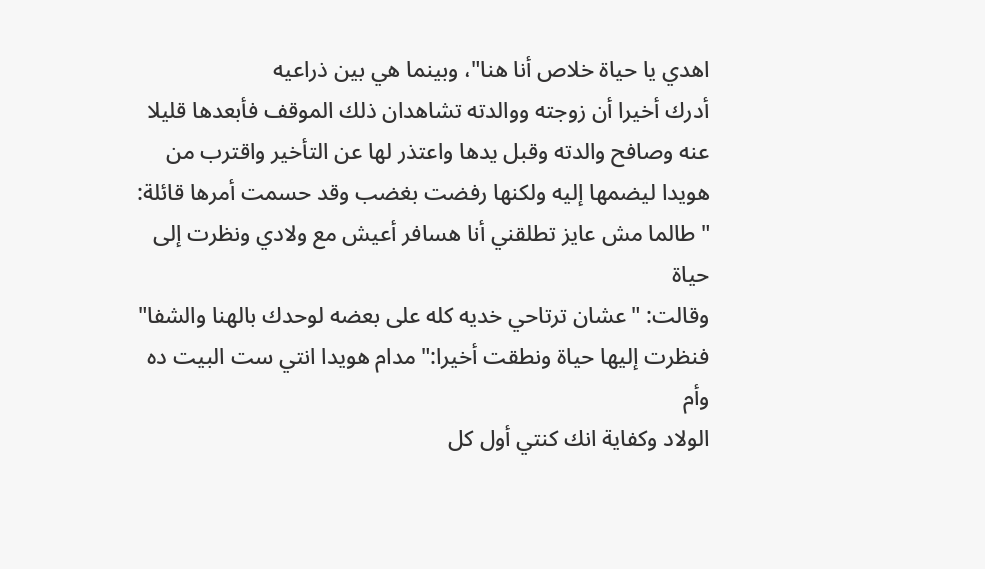اهدي يا حياة خلاص أنا هنا"، وبينما هي بين ذراعيه
أدرك أخيرا أن زوجته ووالدته تشاهدان ذلك الموقف فأبعدها قليلا
عنه وصافح والدته وقبل يدها واعتذر لها عن التأخير واقترب من
هويدا ليضمها إليه ولكنها رفضت بغضب وقد حسمت أمرها قائلة:
"طالما مش عايز تطلقني أنا هسافر أعيش مع ولادي ونظرت إلى حياة
وقالت: "عشان ترتاحي خديه كله على بعضه لوحدك بالهنا والشفا"
فنظرت إليها حياة ونطقت أخيرا:" مدام هويدا انتي ست البيت ده وأم
الولاد وكفاية انك كنتي أول كل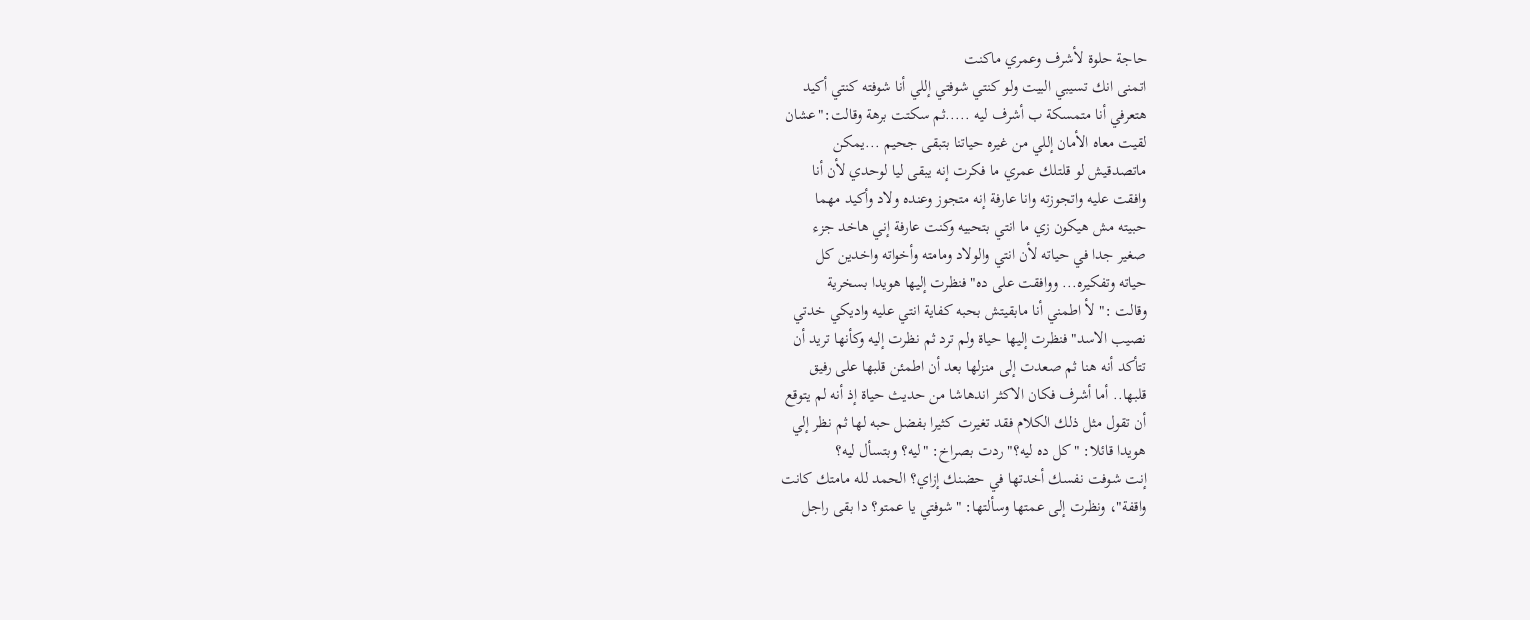حاجة حلوة لأشرف وعمري ماكنت
اتمنى انك تسيبي البيت ولو كنتي شوفتي إللي أنا شوفته كنتي أكيد
هتعرفي أنا متمسكة ب أشرف ليه .....ثم سكتت برهة وقالت:"عشان
لقيت معاه الأمان إللي من غيره حياتنا بتبقى جحيم ...يمكن
ماتصدقيش لو قلتلك عمري ما فكرت إنه يبقى ليا لوحدي لأن أنا
وافقت عليه واتجوزته وانا عارفة إنه متجوز وعنده ولاد وأكيد مهما
حبيته مش هيكون زي ما انتي بتحبيه وكنت عارفة إني هاخد جزء
صغير جدا في حياته لأن انتي والولاد ومامته وأخواته واخدين كل
حياته وتفكيره... ووافقت على ده" فنظرت إليها هويدا بسخرية
وقالت :" لأ اطمني أنا مابقيتش بحبه كفاية انتي عليه واديكي خدتي
نصيب الاسد" فنظرت إليها حياة ولم ترد ثم نظرت إليه وكأنها تريد أن
تتأكد أنه هنا ثم صعدت إلى منزلها بعد أن اطمئن قلبها على رفيق
قلبها.. أما أشرف فكان الاكثر اندهاشا من حديث حياة إذ أنه لم يتوقع
أن تقول مثل ذلك الكلام فقد تغيرت كثيرا بفضل حبه لها ثم نظر إلي
هويدا قائلا: "كل ده ليه؟" ردت بصراخ: "ليه؟ وبتسأل ليه؟
إنت شوفت نفسك أخدتها في حضنك إزاي؟ الحمد لله مامتك كانت
واقفة"، ونظرت إلى عمتها وسألتها: "شوفتي يا عمتو؟ دا بقى راجل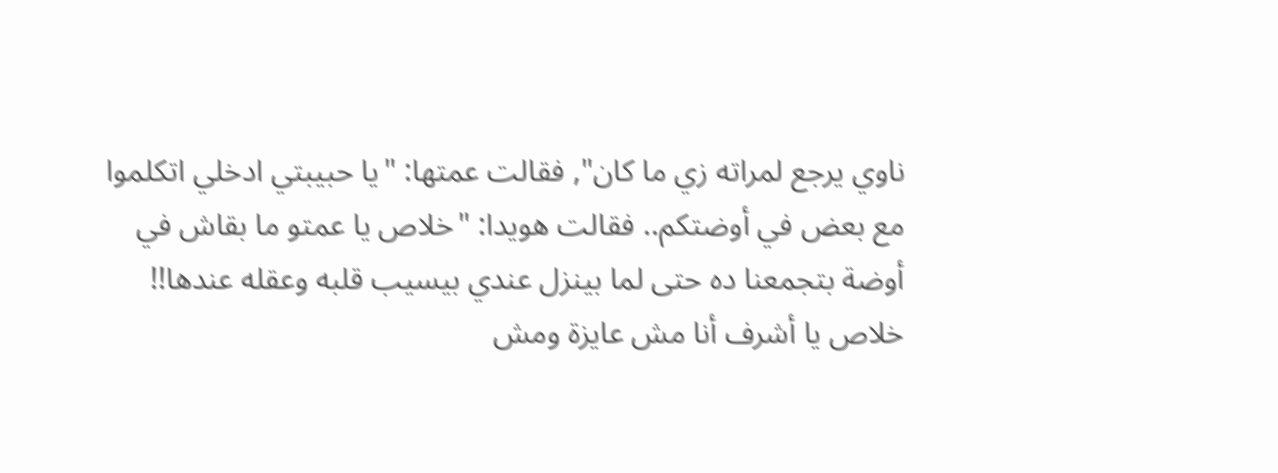ناوي يرجع لمراته زي ما كان", فقالت عمتها: "يا حبيبتي ادخلي اتكلموا
مع بعض في أوضتكم.. فقالت هويدا: "خلاص يا عمتو ما بقاش في
أوضة بتجمعنا ده حتى لما بينزل عندي بيسيب قلبه وعقله عندها!!
خلاص يا أشرف أنا مش عايزة ومش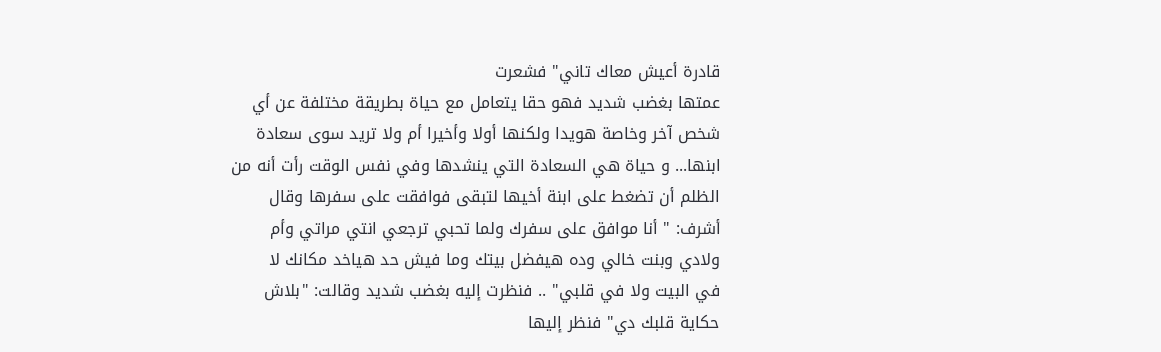قادرة أعيش معاك تاني" فشعرت
عمتها بغضب شديد فهو حقا يتعامل مع حياة بطريقة مختلفة عن أي
شخص آخر وخاصة هويدا ولكنها أولا وأخيرا أم ولا تريد سوى سعادة
ابنها... و حياة هي السعادة التي ينشدها وفي نفس الوقت رأت أنه من
الظلم أن تضغط على ابنة أخيها لتبقى فوافقت على سفرها وقال
أشرف: " أنا موافق على سفرك ولما تحبي ترجعي انتي مراتي وأم
ولادي وبنت خالي وده هيفضل بيتك وما فيش حد هياخد مكانك لا
في البيت ولا في قلبي" .. فنظرت إليه بغضب شديد وقالت: "بلاش
حكاية قلبك دي" فنظر إليها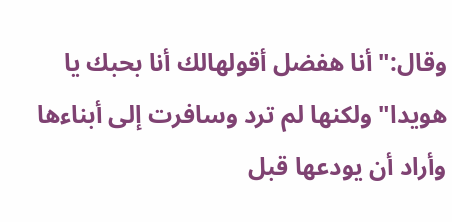وقال:" أنا هفضل أقولهالك أنا بحبك يا
هويدا" ولكنها لم ترد وسافرت إلى أبناءها وأراد أن يودعها قبل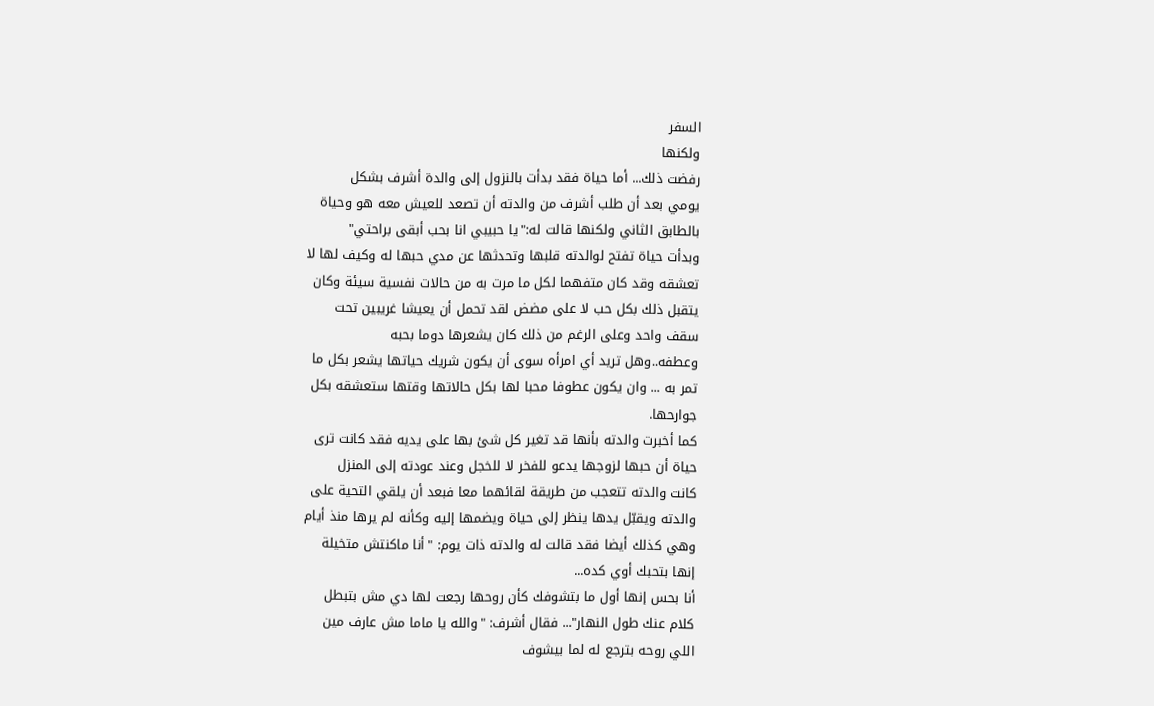السفر
ولكنها
رفضت ذلك... أما حياة فقد بدأت بالنزول إلى والدة أشرف بشكل
يومي بعد أن طلب أشرف من والدته أن تصعد للعيش معه هو وحياة
بالطابق الثاني ولكنها قالت له:"يا حبيبي انا بحب أبقى براحتي"
وبدأت حياة تفتح لوالدته قلبها وتحدثها عن مدي حبها له وكيف لها لا
تعشقه وقد كان متفهما لكل ما مرت به من حالات نفسية سيئة وكان
يتقبل ذلك بكل حب لا على مضض لقد تحمل أن يعيشا غريبين تحت
سقف واحد وعلى الرغم من ذلك كان يشعرها دوما بحبه
وعطفه..وهل تريد أي امرأه سوى أن يكون شريك حياتها يشعر بكل ما
تمر به ... وان يكون عطوفا محبا لها بكل حالاتها وقتها ستعشقه بكل
جوارحها.
كما أخبرت والدته بأنها قد تغير كل شئ بها على يديه فقد كانت ترى
حياة أن حبها لزوجها يدعو للفخر لا للخجل وعند عودته إلى المنزل
كانت والدته تتعجب من طريقة لقائهما معا فبعد أن يلقي التحية على
والدته ويقبّل يدها ينظر إلى حياة ويضمها إليه وكأنه لم يرها منذ أيام
وهي كذلك أيضا فقد قالت له والدته ذات يوم: "أنا ماكنتش متخيلة
إنها بتحبك أوي كده...
أنا بحس إنها أول ما بتشوفك كأن روحها رجعت لها دي مش بتبطل
كلام عنك طول النهار"... فقال أشرف: "والله يا ماما مش عارف مين
اللي روحه بترجع له لما بيشوف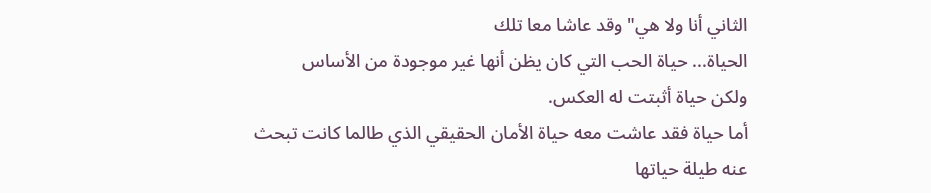الثاني أنا ولا هي" وقد عاشا معا تلك
الحياة... حياة الحب التي كان يظن أنها غير موجودة من الأساس
ولكن حياة أثبتت له العكس.
أما حياة فقد عاشت معه حياة الأمان الحقيقي الذي طالما كانت تبحث
عنه طيلة حياتها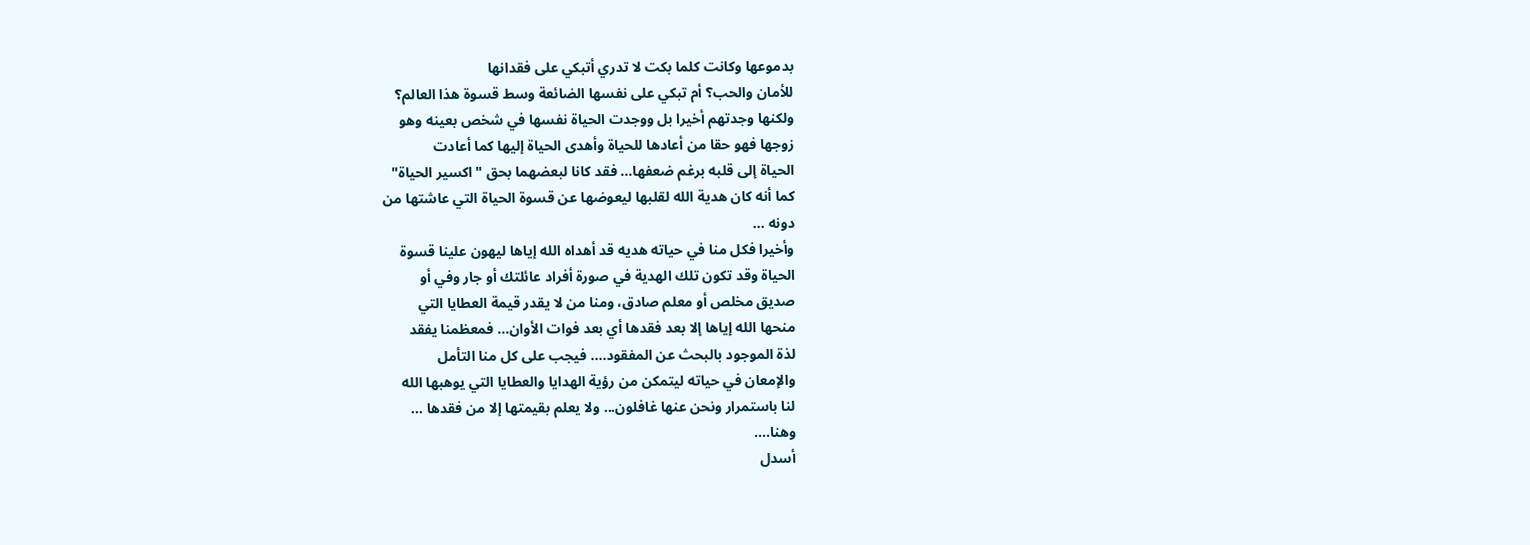بدموعها وكانت كلما بكت لا تدري أتبكي على فقدانها
للأمان والحب؟ أم تبكي على نفسها الضائعة وسط قسوة هذا العالم؟
ولكنها وجدتهم أخيرا بل ووجدت الحياة نفسها في شخص بعينه وهو
زوجها فهو حقا من أعادها للحياة وأهدى الحياة إليها كما أعادت
الحياة إلى قلبه برغم ضعفها... فقد كانا لبعضهما بحق "اكسير الحياة"
كما أنه كان هدية الله لقلبها ليعوضها عن قسوة الحياة التي عاشتها من
دونه ...
وأخيرا فكل منا في حياته هديه قد أهداه الله إياها ليهون علينا قسوة
الحياة وقد تكون تلك الهدية في صورة أفراد عائلتك أو جار وفي أو
صديق مخلص أو معلم صادق، ومنا من لا يقدر قيمة العطايا التي
منحها الله إياها إلا بعد فقدها أي بعد فوات الأوان... فمعظمنا يفقد
لذة الموجود بالبحث عن المفقود.... فيجب على كل منا التأمل
والإمعان في حياته ليتمكن من رؤية الهدايا والعطايا التي يوهبها الله
لنا باستمرار ونحن عنها غافلون... ولا يعلم بقيمتها إلا من فقدها ...
وهنا....
أسدل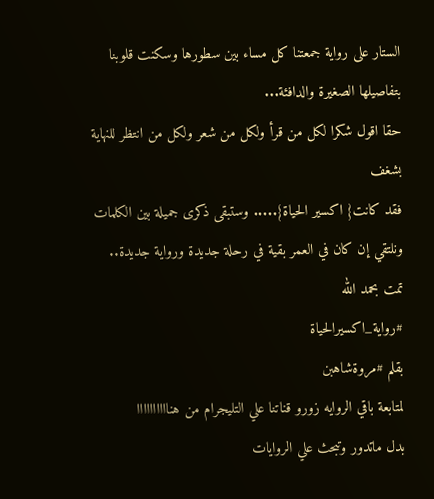الستار على رواية جمعتنا كل مساء بين سطورها وسكنت قلوبنا
بتفاصيلها الصغيرة والدافئة...
حقا اقول شكرا لكل من قرأ ولكل من شعر ولكل من انتظر للنهاية
بشغف
فقد كانت{ اكسير الحياة}..... وستبقى ذكرى جميلة بين الكلمات
ونلتقي إن كان في العمر بقية في رحلة جديدة ورواية جديدة..
تمت بحمد الله
#رواية_اكسيرالحياة
بقلم #مروةشاهبن
لمتابعة باقي الروايه زورو قناتنا علي التليجرام من هناااااااااا
بدل ماتدور وتبحث علي الروايات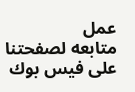عمل
متابعه لصفحتنا على فيس بوك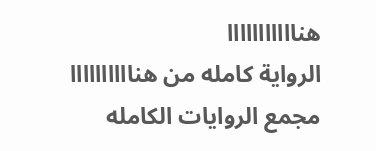هنااااااااااا
الرواية كامله من هناااااااااا
مجمع الروايات الكامله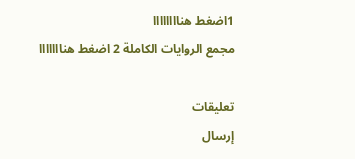1اضغط هناااااااا
مجمع الروايات الكاملة 2 اضغط هنااااااا

تعليقات
إرسال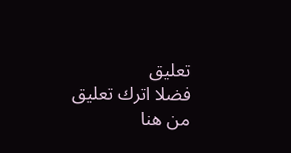تعليق
فضلا اترك تعليق من هنا